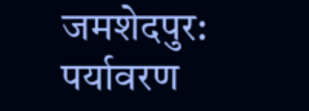जमशेदपुर: पर्यावरण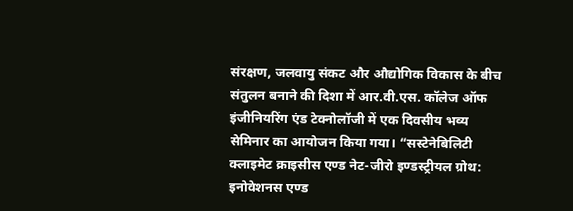संरक्षण, जलवायु संकट और औद्योगिक विकास के बीच संतुलन बनाने की दिशा में आर.वी.एस. कॉलेज ऑफ इंजीनियरिंग एंड टेक्नोलॉजी में एक दिवसीय भव्य सेमिनार का आयोजन किया गया। “सस्टेनेबिलिटी क्लाइमेट क्राइसीस एण्ड नेट-जीरो इण्डस्ट्रीयल ग्रोथ: इनोवेशनस एण्ड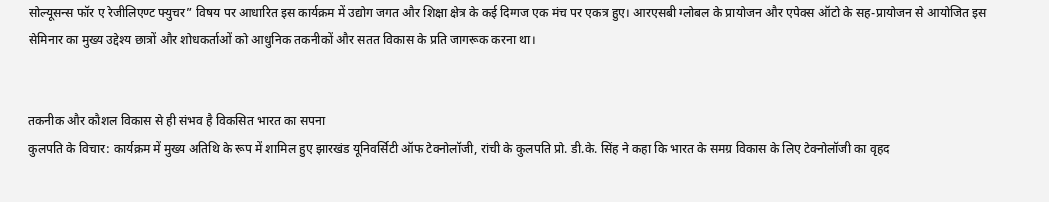सोल्यूसन्स फॉर ए रेजीलिएण्ट फ्युचर” विषय पर आधारित इस कार्यक्रम में उद्योग जगत और शिक्षा क्षेत्र के कई दिग्गज एक मंच पर एकत्र हुए। आरएसबी ग्लोबल के प्रायोजन और एपेक्स ऑटो के सह-प्रायोजन से आयोजित इस सेमिनार का मुख्य उद्देश्य छात्रों और शोधकर्ताओं को आधुनिक तकनीकों और सतत विकास के प्रति जागरूक करना था।


तकनीक और कौशल विकास से ही संभव है विकसित भारत का सपना
कुलपति के विचार: कार्यक्रम में मुख्य अतिथि के रूप में शामिल हुए झारखंड यूनिवर्सिटी ऑफ टेक्नोलॉजी, रांची के कुलपति प्रो. डी.के. सिंह ने कहा कि भारत के समग्र विकास के लिए टेक्नोलॉजी का वृहद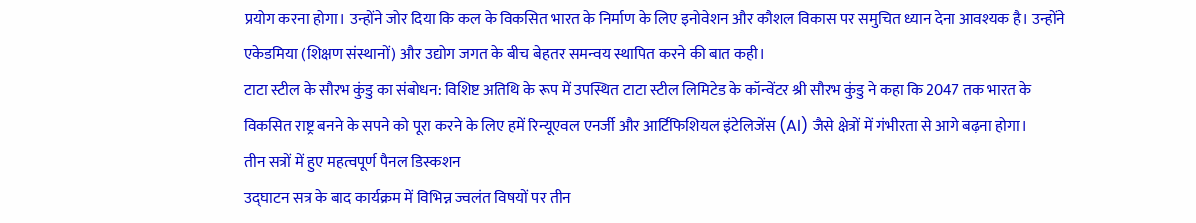प्रयोग करना होगा। उन्होंने जोर दिया कि कल के विकसित भारत के निर्माण के लिए इनोवेशन और कौशल विकास पर समुचित ध्यान देना आवश्यक है। उन्होंने एकेडमिया (शिक्षण संस्थानों) और उद्योग जगत के बीच बेहतर समन्वय स्थापित करने की बात कही।
टाटा स्टील के सौरभ कुंडु का संबोधन: विशिष्ट अतिथि के रूप में उपस्थित टाटा स्टील लिमिटेड के कॉन्वेंटर श्री सौरभ कुंडु ने कहा कि 2047 तक भारत के विकसित राष्ट्र बनने के सपने को पूरा करने के लिए हमें रिन्यूएवल एनर्जी और आर्टिफिशियल इंटेलिजेंस (AI) जैसे क्षेत्रों में गंभीरता से आगे बढ़ना होगा।
तीन सत्रों में हुए महत्वपूर्ण पैनल डिस्कशन
उद्घाटन सत्र के बाद कार्यक्रम में विभिन्न ज्वलंत विषयों पर तीन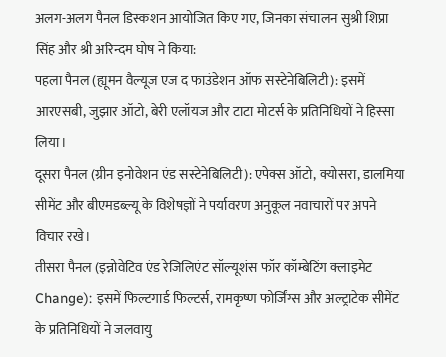अलग-अलग पैनल डिस्कशन आयोजित किए गए, जिनका संचालन सुश्री शिप्रा सिंह और श्री अरिन्दम घोष ने किया:
पहला पैनल (ह्यूमन वैल्यूज एज द फाउंडेशन ऑफ सस्टेनेबिलिटी): इसमें आरएसबी, जुझार ऑटो, बेरी एलॉयज और टाटा मोटर्स के प्रतिनिधियों ने हिस्सा लिया।
दूसरा पैनल (ग्रीन इनोवेशन एंड सस्टेनेबिलिटी): एपेक्स ऑटो, क्योसरा, डालमिया सीमेंट और बीएमडब्ल्यू के विशेषज्ञों ने पर्यावरण अनुकूल नवाचारों पर अपने विचार रखे।
तीसरा पैनल (इन्नोवेटिव एंड रेजिलिएंट सॉल्यूशंस फॉर कॉम्बेटिंग क्लाइमेट Change): इसमें फिल्टगार्ड फिल्टर्स, रामकृष्ण फोर्जिंग्स और अल्ट्राटेक सीमेंट के प्रतिनिधियों ने जलवायु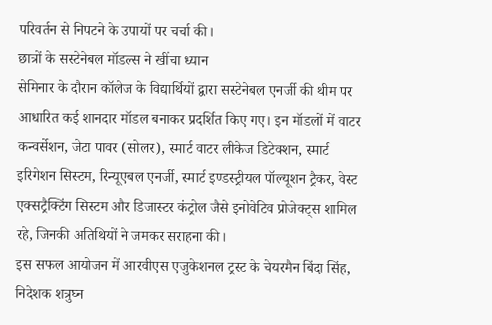परिवर्तन से निपटने के उपायों पर चर्चा की।
छात्रों के सस्टेनेबल मॉडल्स ने खींचा ध्यान
सेमिनार के दौरान कॉलेज के विद्यार्थियों द्वारा सस्टेनेबल एनर्जी की थीम पर आधारित कई शानदार मॉडल बनाकर प्रदर्शित किए गए। इन मॉडलों में वाटर कन्वर्सेशन, जेटा पावर (सोलर), स्मार्ट वाटर लीकेज डिटेक्शन, स्मार्ट इरिगेशन सिस्टम, रिन्यूएबल एनर्जी, स्मार्ट इण्डस्ट्रीयल पॉल्यूशन ट्रैकर, वेस्ट एक्सट्रैक्टिंग सिस्टम और डिजास्टर कंट्रोल जैसे इनोवेटिव प्रोजेक्ट्स शामिल रहे, जिनकी अतिथियों ने जमकर सराहना की।
इस सफल आयोजन में आरवीएस एजुकेशनल ट्रस्ट के चेयरमैन बिंदा सिंह, निदेशक शत्रुघ्न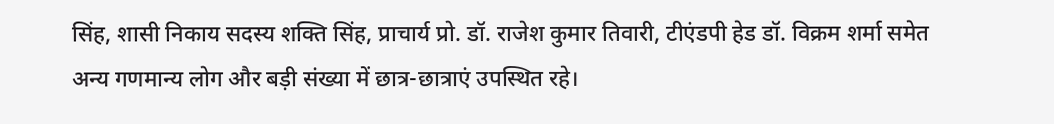सिंह, शासी निकाय सदस्य शक्ति सिंह, प्राचार्य प्रो. डॉ. राजेश कुमार तिवारी, टीएंडपी हेड डॉ. विक्रम शर्मा समेत अन्य गणमान्य लोग और बड़ी संख्या में छात्र-छात्राएं उपस्थित रहे।